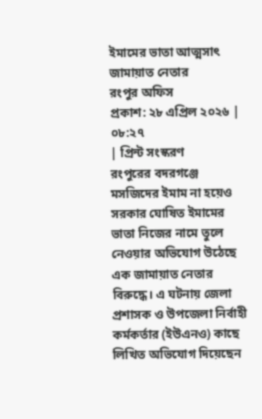ইমামের ভাতা আত্মসাৎ জামায়াত নেতার
রংপুর অফিস
প্রকাশ: ২৮ এপ্রিল ২০২৬ | ০৮:২৭
| প্রিন্ট সংস্করণ
রংপুরের বদরগঞ্জে মসজিদের ইমাম না হয়েও সরকার ঘোষিত ইমামের ভাতা নিজের নামে তুলে নেওয়ার অভিযোগ উঠেছে এক জামায়াত নেতার বিরুদ্ধে। এ ঘটনায় জেলা প্রশাসক ও উপজেলা নির্বাহী কর্মকর্তার (ইউএনও) কাছে লিখিত অভিযোগ দিয়েছেন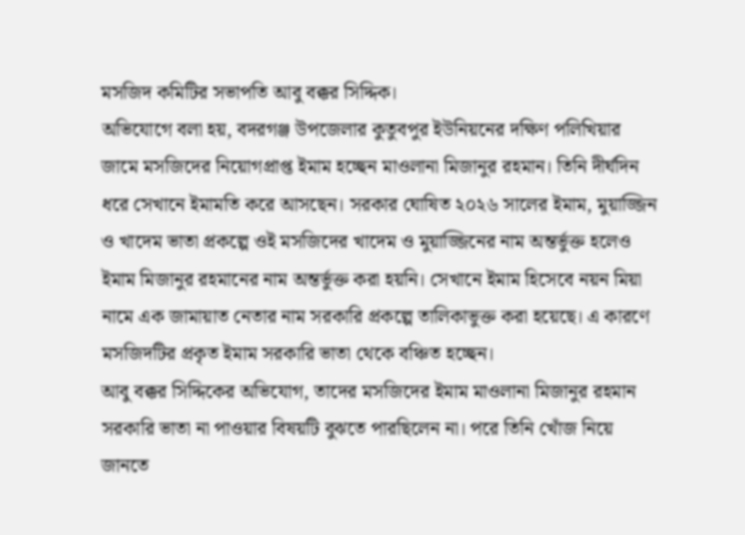মসজিদ কমিটির সভাপতি আবু বক্কর সিদ্দিক।
অভিযোগে বলা হয়, বদরগঞ্জ উপজেলার কুতুবপুর ইউনিয়নের দক্ষিণ পলিখিয়ার জামে মসজিদের নিয়োগপ্রাপ্ত ইমাম হচ্ছেন মাওলানা মিজানুর রহমান। তিনি দীর্ঘদিন ধরে সেখানে ইমামতি করে আসছেন। সরকার ঘোষিত ২০২৬ সালের ইমাম, মুয়াজ্জিন ও খাদেম ভাতা প্রকল্পে ওই মসজিদের খাদেম ও মুয়াজ্জিনের নাম অন্তর্ভুক্ত হলেও ইমাম মিজানুর রহমানের নাম অন্তর্ভুক্ত করা হয়নি। সেখানে ইমাম হিসেবে নয়ন মিয়া নামে এক জামায়াত নেতার নাম সরকারি প্রকল্পে তালিকাভুক্ত করা হয়েছে। এ কারণে মসজিদটির প্রকৃত ইমাম সরকারি ভাতা থেকে বঞ্চিত হচ্ছেন।
আবু বক্কর সিদ্দিকের অভিযোগ, তাদের মসজিদের ইমাম মাওলানা মিজানুর রহমান সরকারি ভাতা না পাওয়ার বিষয়টি বুঝতে পারছিলেন না। পরে তিনি খোঁজ নিয়ে জানতে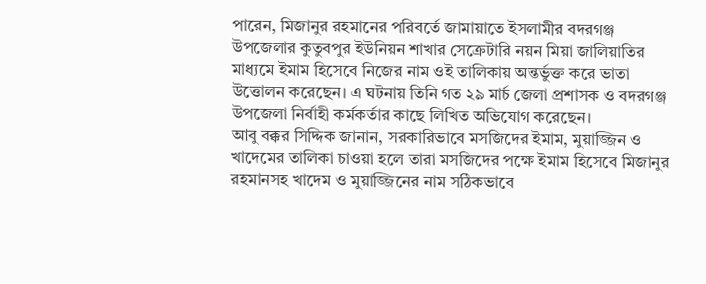পারেন, মিজানুর রহমানের পরিবর্তে জামায়াতে ইসলামীর বদরগঞ্জ উপজেলার কুতুবপুর ইউনিয়ন শাখার সেক্রেটারি নয়ন মিয়া জালিয়াতির মাধ্যমে ইমাম হিসেবে নিজের নাম ওই তালিকায় অন্তর্ভুক্ত করে ভাতা উত্তোলন করেছেন। এ ঘটনায় তিনি গত ২৯ মার্চ জেলা প্রশাসক ও বদরগঞ্জ উপজেলা নির্বাহী কর্মকর্তার কাছে লিখিত অভিযোগ করেছেন।
আবু বক্কর সিদ্দিক জানান, সরকারিভাবে মসজিদের ইমাম, মুয়াজ্জিন ও খাদেমের তালিকা চাওয়া হলে তারা মসজিদের পক্ষে ইমাম হিসেবে মিজানুর রহমানসহ খাদেম ও মুয়াজ্জিনের নাম সঠিকভাবে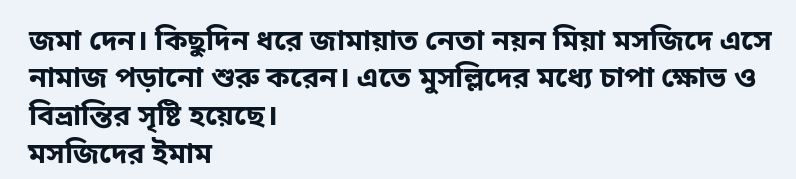জমা দেন। কিছুদিন ধরে জামায়াত নেতা নয়ন মিয়া মসজিদে এসে নামাজ পড়ানো শুরু করেন। এতে মুসল্লিদের মধ্যে চাপা ক্ষোভ ও বিভ্রান্তির সৃষ্টি হয়েছে।
মসজিদের ইমাম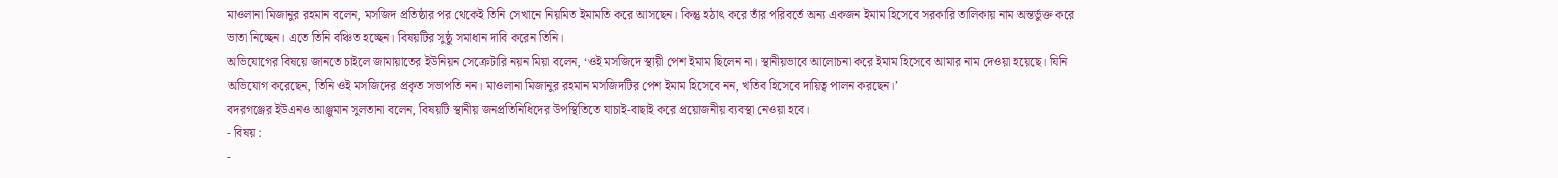মাওলানা মিজানুর রহমান বলেন, মসজিদ প্রতিষ্ঠার পর থেকেই তিনি সেখানে নিয়মিত ইমামতি করে আসছেন। কিন্তু হঠাৎ করে তাঁর পরিবর্তে অন্য একজন ইমাম হিসেবে সরকারি তালিকায় নাম অন্তর্ভুক্ত করে ভাতা নিচ্ছেন। এতে তিনি বঞ্চিত হচ্ছেন। বিষয়টির সুষ্ঠু সমাধান দাবি করেন তিনি।
অভিযোগের বিষয়ে জানতে চাইলে জামায়াতের ইউনিয়ন সেক্রেটারি নয়ন মিয়া বলেন, ‘ওই মসজিদে স্থায়ী পেশ ইমাম ছিলেন না। স্থানীয়ভাবে আলোচনা করে ইমাম হিসেবে আমার নাম দেওয়া হয়েছে। যিনি অভিযোগ করেছেন, তিনি ওই মসজিদের প্রকৃত সভাপতি নন। মাওলানা মিজানুর রহমান মসজিদটির পেশ ইমাম হিসেবে নন, খতিব হিসেবে দায়িত্ব পালন করছেন।’
বদরগঞ্জের ইউএনও আঞ্জুমান সুলতানা বলেন, বিষয়টি স্থানীয় জনপ্রতিনিধিদের উপস্থিতিতে যাচাই-বাছাই করে প্রয়োজনীয় ব্যবস্থা নেওয়া হবে।
- বিষয় :
-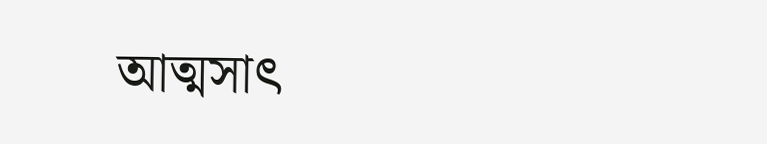আত্মসাৎ